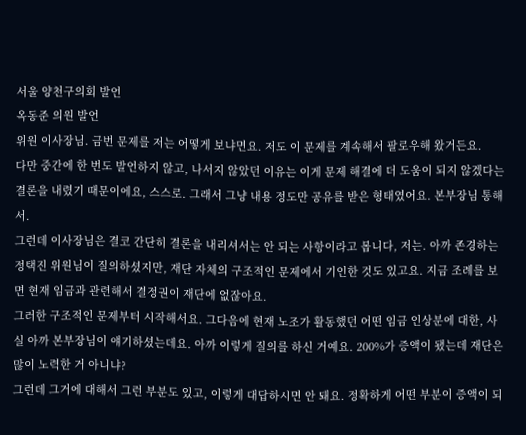서울 양천구의회 발언
옥동준 의원 발언
위원 이사장님. 금번 문제를 저는 어떻게 보냐면요. 저도 이 문제를 계속해서 팔로우해 왔거든요.
다만 중간에 한 번도 발언하지 않고, 나서지 않았던 이유는 이게 문제 해결에 더 도움이 되지 않겠다는 결론을 내렸기 때문이에요, 스스로. 그래서 그냥 내용 정도만 공유를 받은 형태였어요. 본부장님 통해서.
그런데 이사장님은 결코 간단히 결론을 내리셔서는 안 되는 사항이라고 봅니다, 저는. 아까 존경하는 정택진 위원님이 질의하셨지만, 재단 자체의 구조적인 문제에서 기인한 것도 있고요. 지금 조례를 보면 현재 임금과 관련해서 결정권이 재단에 없잖아요.
그러한 구조적인 문제부터 시작해서요. 그다음에 현재 노조가 활동했던 어떤 임금 인상분에 대한, 사실 아까 본부장님이 얘기하셨는데요. 아까 이렇게 질의를 하신 거예요. 200%가 증액이 됐는데 재단은 많이 노력한 거 아니냐?
그런데 그거에 대해서 그런 부분도 있고, 이렇게 대답하시면 안 돼요. 정확하게 어떤 부분이 증액이 되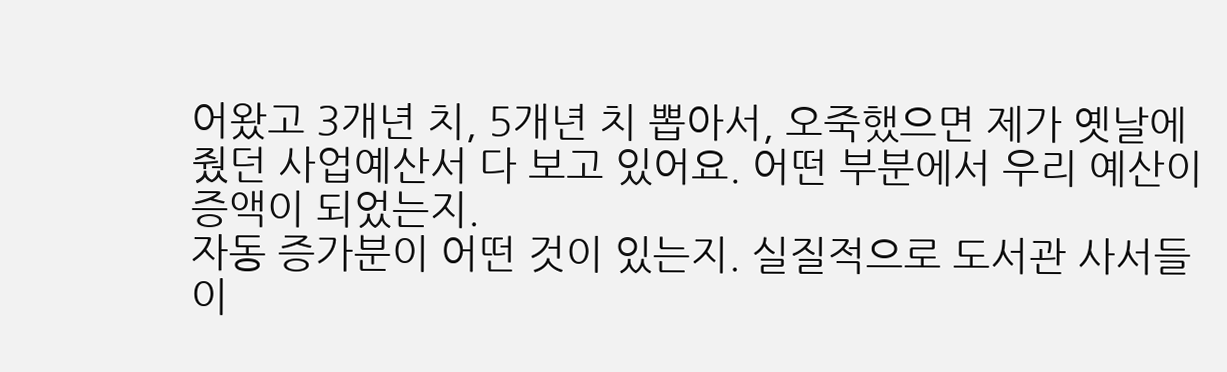어왔고 3개년 치, 5개년 치 뽑아서, 오죽했으면 제가 옛날에 줬던 사업예산서 다 보고 있어요. 어떤 부분에서 우리 예산이 증액이 되었는지.
자동 증가분이 어떤 것이 있는지. 실질적으로 도서관 사서들이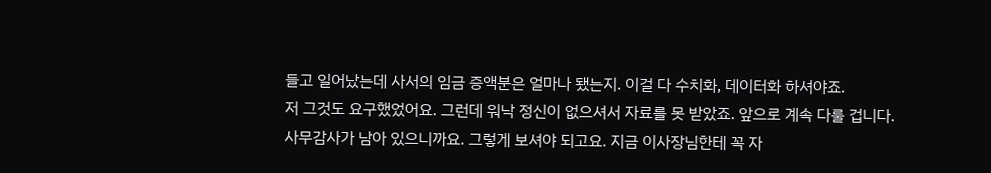들고 일어났는데 사서의 임금 증액분은 얼마나 됐는지. 이걸 다 수치화, 데이터화 하셔야죠.
저 그것도 요구했었어요. 그런데 워낙 정신이 없으셔서 자료를 못 받았죠. 앞으로 계속 다룰 겁니다.
사무감사가 남아 있으니까요. 그렇게 보셔야 되고요. 지금 이사장님한테 꼭 자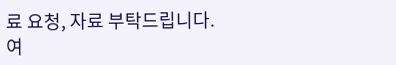료 요청, 자료 부탁드립니다.
여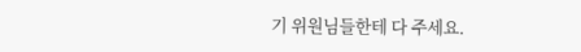기 위원님들한테 다 주세요.